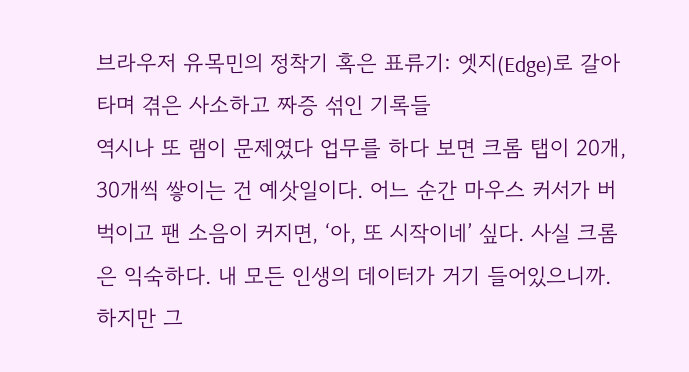브라우저 유목민의 정착기 혹은 표류기: 엣지(Edge)로 갈아타며 겪은 사소하고 짜증 섞인 기록들
역시나 또 램이 문제였다 업무를 하다 보면 크롬 탭이 20개, 30개씩 쌓이는 건 예삿일이다. 어느 순간 마우스 커서가 버벅이고 팬 소음이 커지면, ‘아, 또 시작이네’ 싶다. 사실 크롬은 익숙하다. 내 모든 인생의 데이터가 거기 들어있으니까. 하지만 그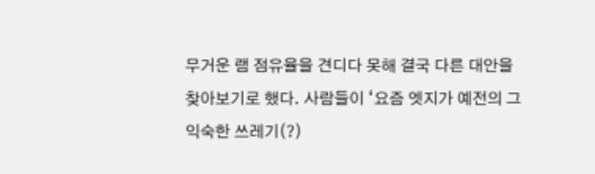무거운 램 점유율을 견디다 못해 결국 다른 대안을 찾아보기로 했다. 사람들이 ‘요즘 엣지가 예전의 그 익숙한 쓰레기(?)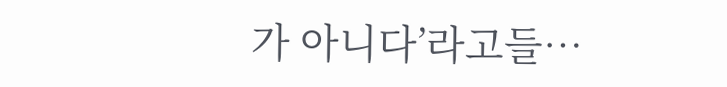가 아니다’라고들…